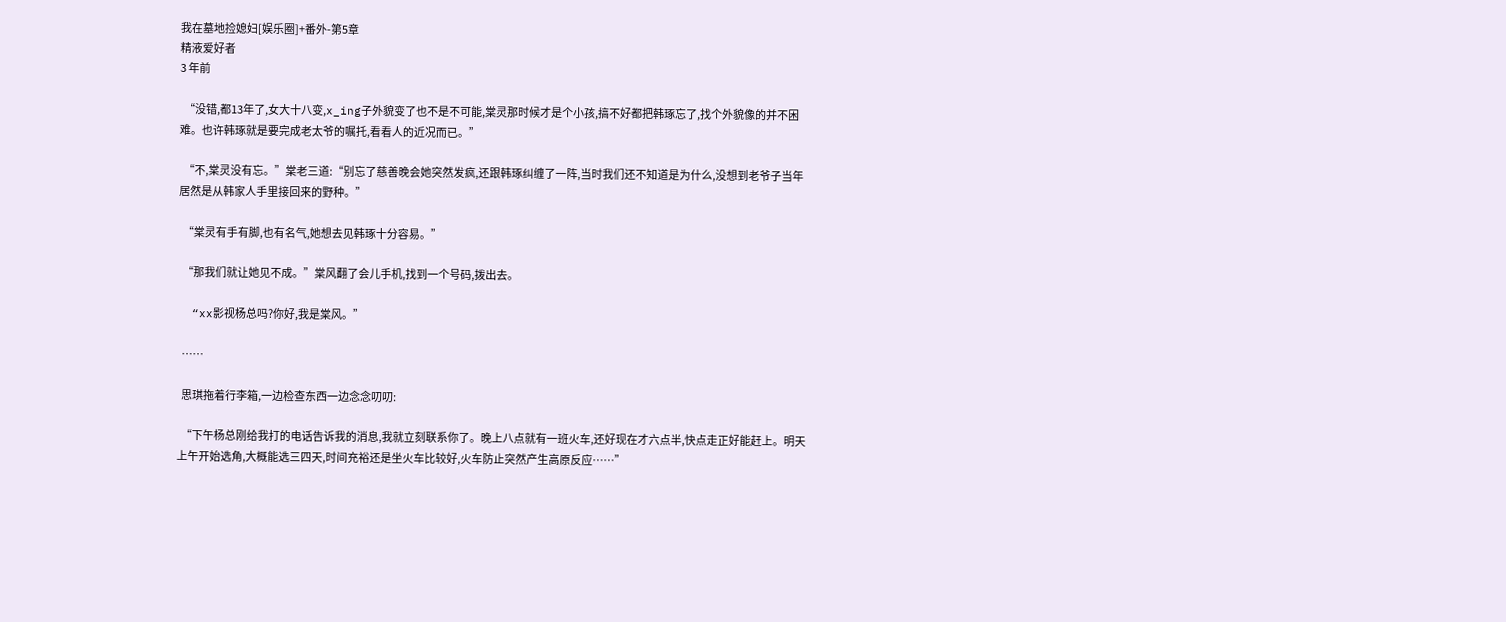我在墓地捡媳妇[娱乐圈]+番外-第5章
精液爱好者
3 年前

  “没错,都13年了,女大十八变,x_ing子外貌变了也不是不可能,棠灵那时候才是个小孩,搞不好都把韩琢忘了,找个外貌像的并不困难。也许韩琢就是要完成老太爷的嘱托,看看人的近况而已。”

  “不,棠灵没有忘。”棠老三道:“别忘了慈善晚会她突然发疯,还跟韩琢纠缠了一阵,当时我们还不知道是为什么,没想到老爷子当年居然是从韩家人手里接回来的野种。”

  “棠灵有手有脚,也有名气,她想去见韩琢十分容易。”

  “那我们就让她见不成。”棠风翻了会儿手机,找到一个号码,拨出去。

  “xx影视杨总吗?你好,我是棠风。”

  ……

  思琪拖着行李箱,一边检查东西一边念念叨叨:

  “下午杨总刚给我打的电话告诉我的消息,我就立刻联系你了。晚上八点就有一班火车,还好现在才六点半,快点走正好能赶上。明天上午开始选角,大概能选三四天,时间充裕还是坐火车比较好,火车防止突然产生高原反应……”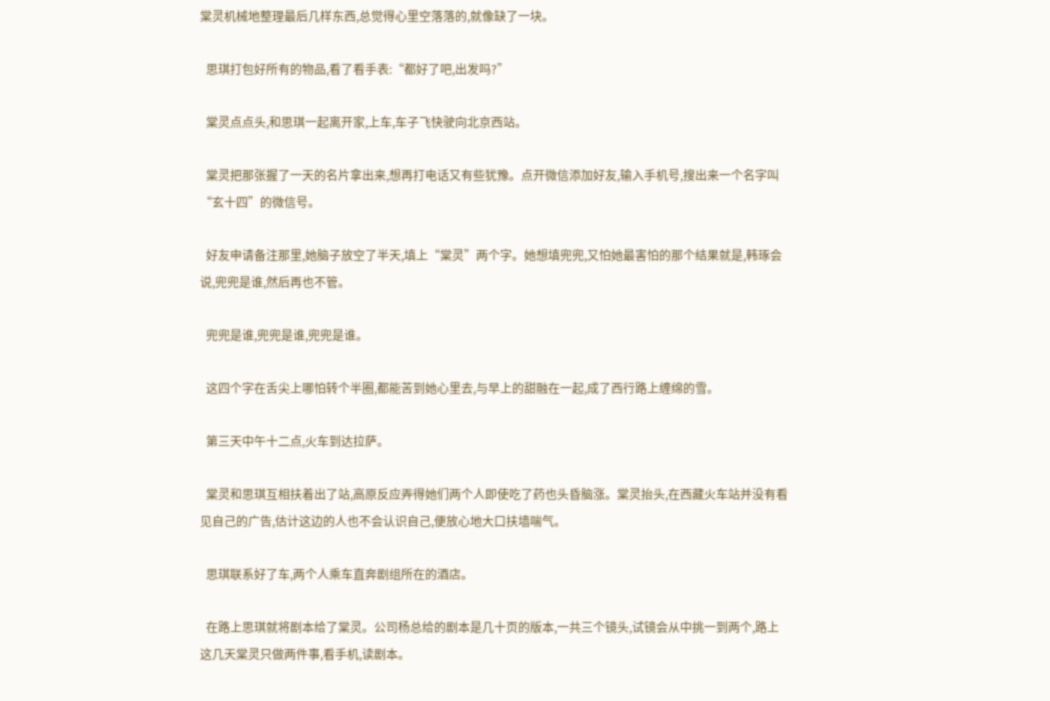棠灵机械地整理最后几样东西,总觉得心里空落落的,就像缺了一块。

  思琪打包好所有的物品,看了看手表:“都好了吧,出发吗?”

  棠灵点点头,和思琪一起离开家,上车,车子飞快驶向北京西站。

  棠灵把那张握了一天的名片拿出来,想再打电话又有些犹豫。点开微信添加好友,输入手机号,搜出来一个名字叫“玄十四”的微信号。

  好友申请备注那里,她脑子放空了半天,填上“棠灵”两个字。她想填兜兜,又怕她最害怕的那个结果就是,韩琢会说,兜兜是谁,然后再也不管。

  兜兜是谁,兜兜是谁,兜兜是谁。

  这四个字在舌尖上哪怕转个半圈,都能苦到她心里去,与早上的甜融在一起,成了西行路上缠绵的雪。

  第三天中午十二点,火车到达拉萨。

  棠灵和思琪互相扶着出了站,高原反应弄得她们两个人即使吃了药也头昏脑涨。棠灵抬头,在西藏火车站并没有看见自己的广告,估计这边的人也不会认识自己,便放心地大口扶墙喘气。

  思琪联系好了车,两个人乘车直奔剧组所在的酒店。

  在路上思琪就将剧本给了棠灵。公司杨总给的剧本是几十页的版本,一共三个镜头,试镜会从中挑一到两个,路上这几天棠灵只做两件事,看手机,读剧本。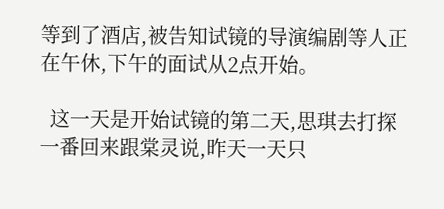等到了酒店,被告知试镜的导演编剧等人正在午休,下午的面试从2点开始。

  这一天是开始试镜的第二天,思琪去打探一番回来跟棠灵说,昨天一天只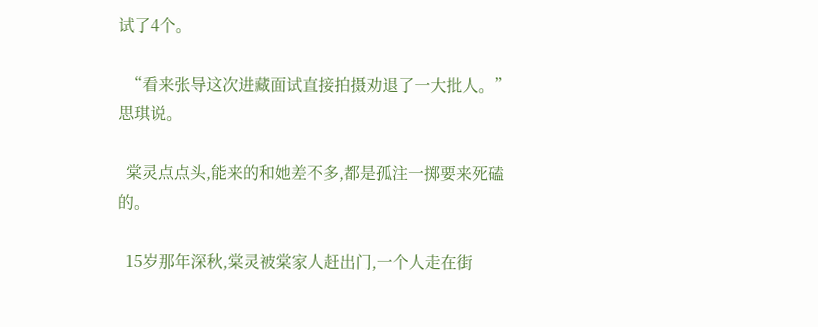试了4个。

  “看来张导这次进藏面试直接拍摄劝退了一大批人。”思琪说。

  棠灵点点头,能来的和她差不多,都是孤注一掷要来死磕的。

  15岁那年深秋,棠灵被棠家人赶出门,一个人走在街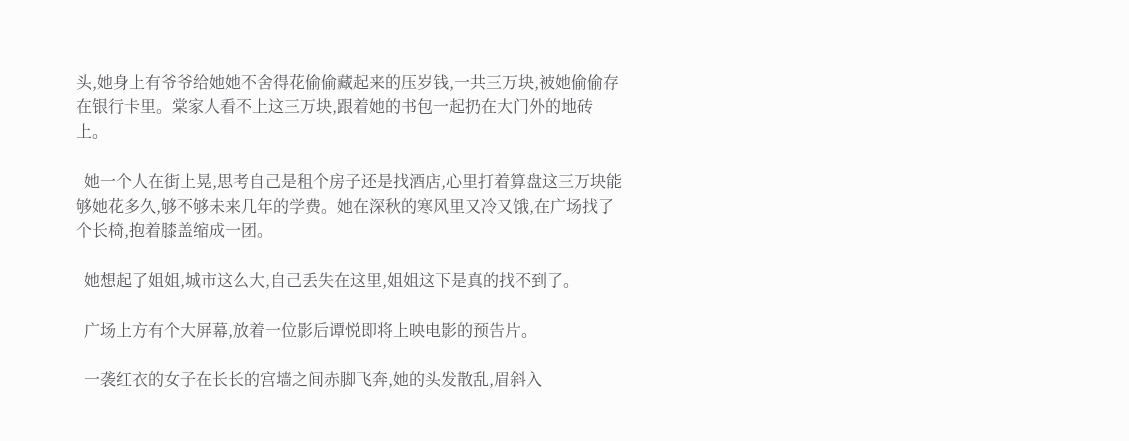头,她身上有爷爷给她她不舍得花偷偷藏起来的压岁钱,一共三万块,被她偷偷存在银行卡里。棠家人看不上这三万块,跟着她的书包一起扔在大门外的地砖上。

  她一个人在街上晃,思考自己是租个房子还是找酒店,心里打着算盘这三万块能够她花多久,够不够未来几年的学费。她在深秋的寒风里又冷又饿,在广场找了个长椅,抱着膝盖缩成一团。

  她想起了姐姐,城市这么大,自己丢失在这里,姐姐这下是真的找不到了。

  广场上方有个大屏幕,放着一位影后谭悦即将上映电影的预告片。

  一袭红衣的女子在长长的宫墙之间赤脚飞奔,她的头发散乱,眉斜入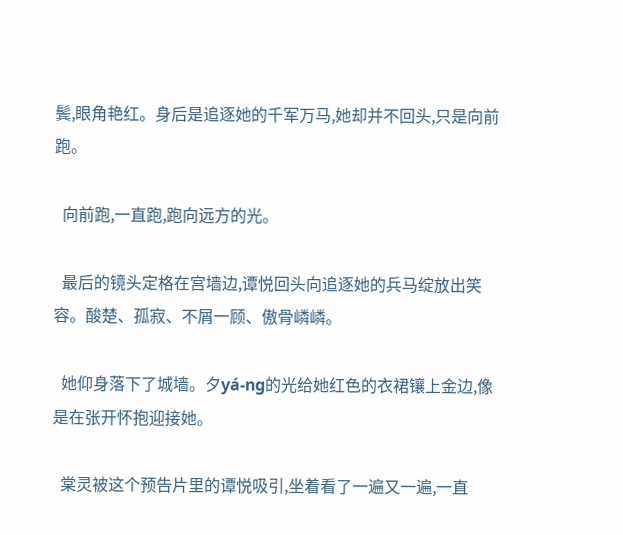鬓,眼角艳红。身后是追逐她的千军万马,她却并不回头,只是向前跑。

  向前跑,一直跑,跑向远方的光。

  最后的镜头定格在宫墙边,谭悦回头向追逐她的兵马绽放出笑容。酸楚、孤寂、不屑一顾、傲骨嶙嶙。

  她仰身落下了城墙。夕yá-ng的光给她红色的衣裙镶上金边,像是在张开怀抱迎接她。

  棠灵被这个预告片里的谭悦吸引,坐着看了一遍又一遍,一直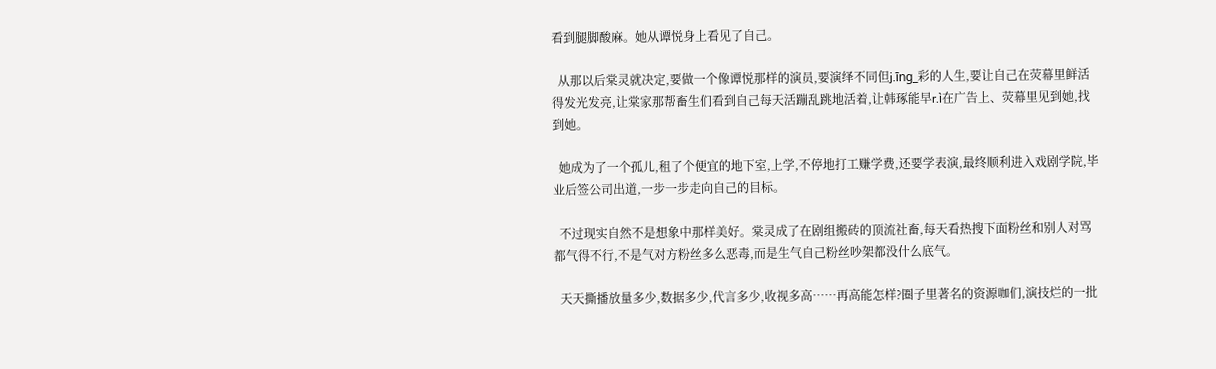看到腿脚酸麻。她从谭悦身上看见了自己。

  从那以后棠灵就决定,要做一个像谭悦那样的演员,要演绎不同但j.īng_彩的人生,要让自己在荧幕里鲜活得发光发亮,让棠家那帮畜生们看到自己每天活蹦乱跳地活着,让韩琢能早r.ì在广告上、荧幕里见到她,找到她。

  她成为了一个孤儿,租了个便宜的地下室,上学,不停地打工赚学费,还要学表演,最终顺利进入戏剧学院,毕业后签公司出道,一步一步走向自己的目标。

  不过现实自然不是想象中那样美好。棠灵成了在剧组搬砖的顶流社畜,每天看热搜下面粉丝和别人对骂都气得不行,不是气对方粉丝多么恶毒,而是生气自己粉丝吵架都没什么底气。

  天天撕播放量多少,数据多少,代言多少,收视多高……再高能怎样?圈子里著名的资源咖们,演技烂的一批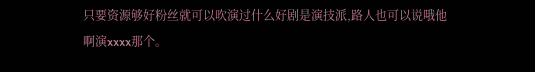只要资源够好粉丝就可以吹演过什么好剧是演技派,路人也可以说哦他啊演xxxx那个。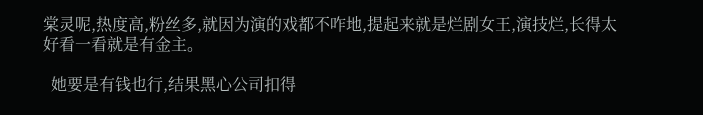棠灵呢,热度高,粉丝多,就因为演的戏都不咋地,提起来就是烂剧女王,演技烂,长得太好看一看就是有金主。

  她要是有钱也行,结果黑心公司扣得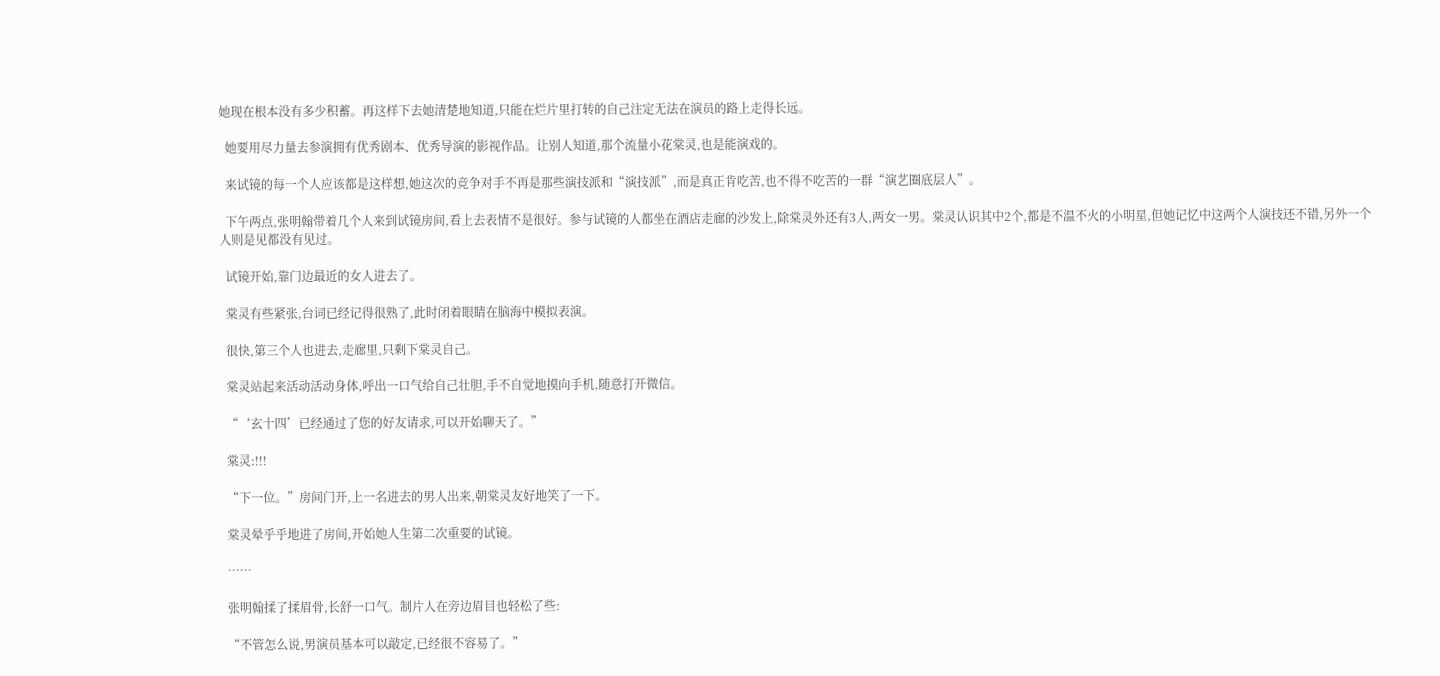她现在根本没有多少积蓄。再这样下去她清楚地知道,只能在烂片里打转的自己注定无法在演员的路上走得长远。

  她要用尽力量去参演拥有优秀剧本、优秀导演的影视作品。让别人知道,那个流量小花棠灵,也是能演戏的。

  来试镜的每一个人应该都是这样想,她这次的竞争对手不再是那些演技派和“演技派”,而是真正肯吃苦,也不得不吃苦的一群“演艺圈底层人”。

  下午两点,张明翰带着几个人来到试镜房间,看上去表情不是很好。参与试镜的人都坐在酒店走廊的沙发上,除棠灵外还有3人,两女一男。棠灵认识其中2个,都是不温不火的小明星,但她记忆中这两个人演技还不错,另外一个人则是见都没有见过。

  试镜开始,靠门边最近的女人进去了。

  棠灵有些紧张,台词已经记得很熟了,此时闭着眼睛在脑海中模拟表演。

  很快,第三个人也进去,走廊里,只剩下棠灵自己。

  棠灵站起来活动活动身体,呼出一口气给自己壮胆,手不自觉地摸向手机,随意打开微信。

  “‘玄十四’已经通过了您的好友请求,可以开始聊天了。”

  棠灵:!!!

  “下一位。”房间门开,上一名进去的男人出来,朝棠灵友好地笑了一下。

  棠灵晕乎乎地进了房间,开始她人生第二次重要的试镜。

  ……

  张明翰揉了揉眉骨,长舒一口气。制片人在旁边眉目也轻松了些:

  “不管怎么说,男演员基本可以敲定,已经很不容易了。”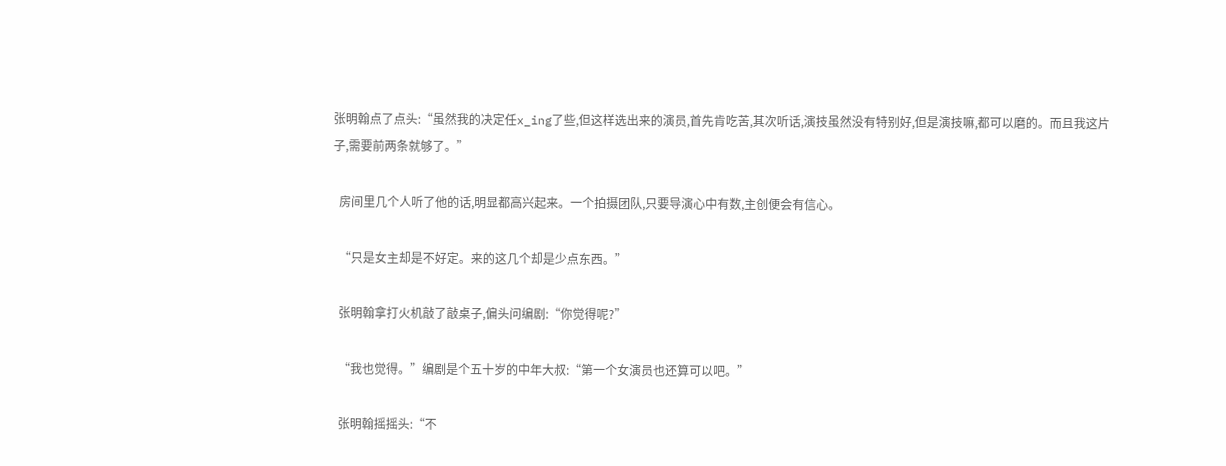张明翰点了点头:“虽然我的决定任x_ing了些,但这样选出来的演员,首先肯吃苦,其次听话,演技虽然没有特别好,但是演技嘛,都可以磨的。而且我这片子,需要前两条就够了。”

  房间里几个人听了他的话,明显都高兴起来。一个拍摄团队,只要导演心中有数,主创便会有信心。

  “只是女主却是不好定。来的这几个却是少点东西。”

  张明翰拿打火机敲了敲桌子,偏头问编剧:“你觉得呢?”

  “我也觉得。”编剧是个五十岁的中年大叔:“第一个女演员也还算可以吧。”

  张明翰摇摇头:“不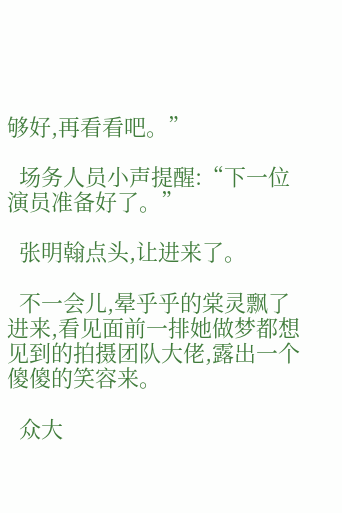够好,再看看吧。”

  场务人员小声提醒:“下一位演员准备好了。”

  张明翰点头,让进来了。

  不一会儿,晕乎乎的棠灵飘了进来,看见面前一排她做梦都想见到的拍摄团队大佬,露出一个傻傻的笑容来。

  众大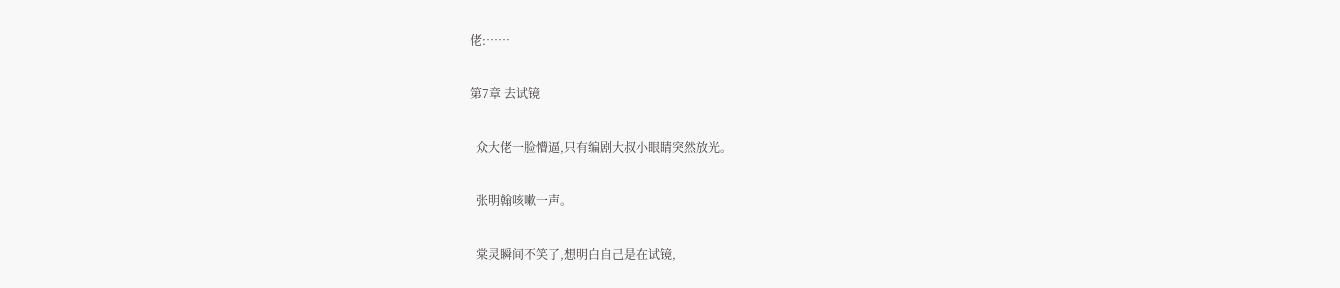佬:……

第7章 去试镜

  众大佬一脸懵逼,只有编剧大叔小眼睛突然放光。

  张明翰咳嗽一声。

  棠灵瞬间不笑了,想明白自己是在试镜,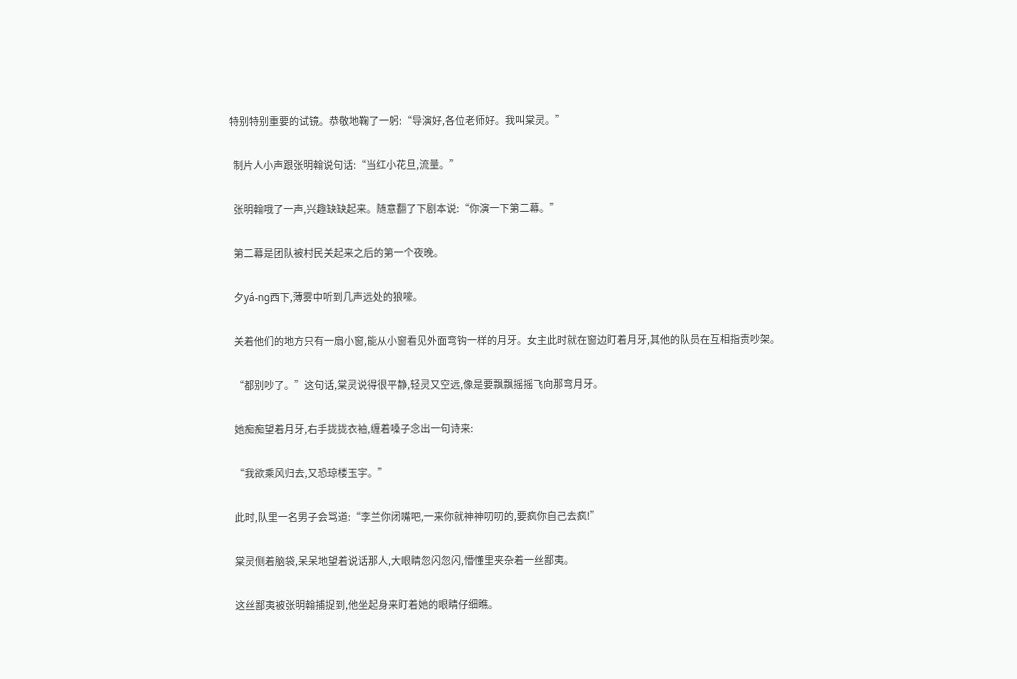特别特别重要的试镜。恭敬地鞠了一躬:“导演好,各位老师好。我叫棠灵。”

  制片人小声跟张明翰说句话:“当红小花旦,流量。”

  张明翰哦了一声,兴趣缺缺起来。随意翻了下剧本说:“你演一下第二幕。”

  第二幕是团队被村民关起来之后的第一个夜晚。

  夕yá-ng西下,薄雾中听到几声远处的狼嚎。

  关着他们的地方只有一扇小窗,能从小窗看见外面弯钩一样的月牙。女主此时就在窗边盯着月牙,其他的队员在互相指责吵架。

  “都别吵了。”这句话,棠灵说得很平静,轻灵又空远,像是要飘飘摇摇飞向那弯月牙。

  她痴痴望着月牙,右手拢拢衣袖,缠着嗓子念出一句诗来:

  “我欲乘风归去,又恐琼楼玉宇。”

  此时,队里一名男子会骂道:“李兰你闭嘴吧,一来你就神神叨叨的,要疯你自己去疯!”

  棠灵侧着脑袋,呆呆地望着说话那人,大眼睛忽闪忽闪,懵懂里夹杂着一丝鄙夷。

  这丝鄙夷被张明翰捕捉到,他坐起身来盯着她的眼睛仔细瞧。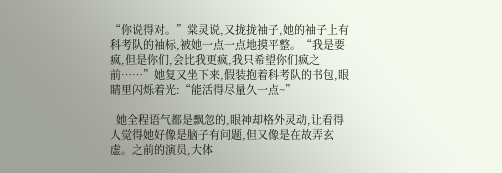“你说得对。”棠灵说,又拢拢袖子,她的袖子上有科考队的袖标,被她一点一点地摸平整。“我是要疯,但是你们,会比我更疯,我只希望你们疯之前……”她复又坐下来,假装抱着科考队的书包,眼睛里闪烁着光:“能活得尽量久一点~”

  她全程语气都是飘忽的,眼神却格外灵动,让看得人觉得她好像是脑子有问题,但又像是在故弄玄虚。之前的演员,大体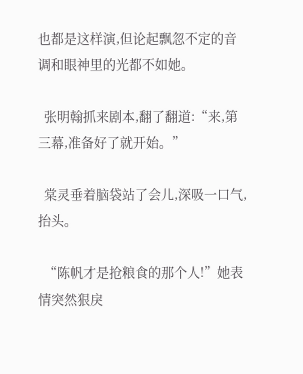也都是这样演,但论起飘忽不定的音调和眼神里的光都不如她。

  张明翰抓来剧本,翻了翻道:“来,第三幕,准备好了就开始。”

  棠灵垂着脑袋站了会儿,深吸一口气,抬头。

  “陈帆才是抢粮食的那个人!”她表情突然狠戾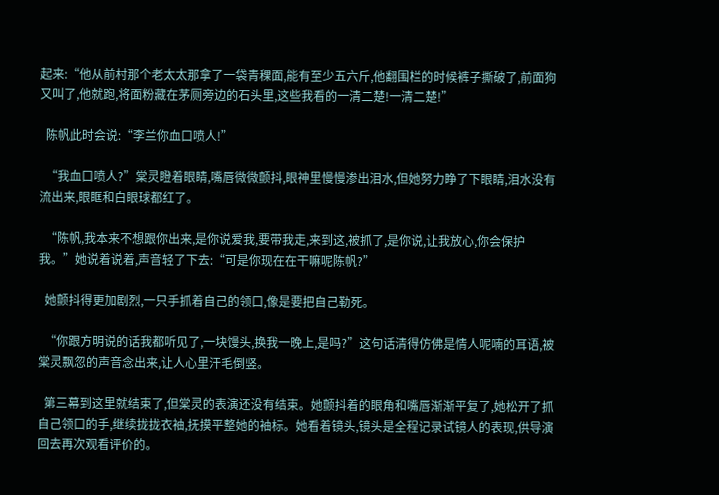起来:“他从前村那个老太太那拿了一袋青稞面,能有至少五六斤,他翻围栏的时候裤子撕破了,前面狗又叫了,他就跑,将面粉藏在茅厕旁边的石头里,这些我看的一清二楚!一清二楚!”

  陈帆此时会说:“李兰你血口喷人!”

  “我血口喷人?”棠灵瞪着眼睛,嘴唇微微颤抖,眼神里慢慢渗出泪水,但她努力睁了下眼睛,泪水没有流出来,眼眶和白眼球都红了。

  “陈帆,我本来不想跟你出来,是你说爱我,要带我走,来到这,被抓了,是你说,让我放心,你会保护我。”她说着说着,声音轻了下去:“可是你现在在干嘛呢陈帆?”

  她颤抖得更加剧烈,一只手抓着自己的领口,像是要把自己勒死。

  “你跟方明说的话我都听见了,一块馒头,换我一晚上,是吗?”这句话清得仿佛是情人呢喃的耳语,被棠灵飘忽的声音念出来,让人心里汗毛倒竖。

  第三幕到这里就结束了,但棠灵的表演还没有结束。她颤抖着的眼角和嘴唇渐渐平复了,她松开了抓自己领口的手,继续拢拢衣袖,抚摸平整她的袖标。她看着镜头,镜头是全程记录试镜人的表现,供导演回去再次观看评价的。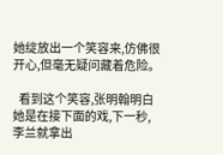她绽放出一个笑容来,仿佛很开心,但毫无疑问藏着危险。

  看到这个笑容,张明翰明白她是在接下面的戏,下一秒,李兰就拿出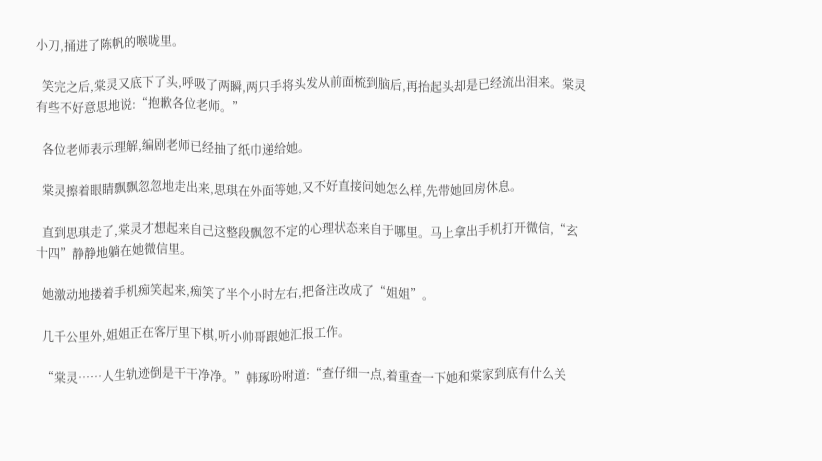小刀,捅进了陈帆的喉咙里。

  笑完之后,棠灵又底下了头,呼吸了两瞬,两只手将头发从前面梳到脑后,再抬起头却是已经流出泪来。棠灵有些不好意思地说:“抱歉各位老师。”

  各位老师表示理解,编剧老师已经抽了纸巾递给她。

  棠灵擦着眼睛飘飘忽忽地走出来,思琪在外面等她,又不好直接问她怎么样,先带她回房休息。

  直到思琪走了,棠灵才想起来自己这整段飘忽不定的心理状态来自于哪里。马上拿出手机打开微信,“玄十四”静静地躺在她微信里。

  她激动地搂着手机痴笑起来,痴笑了半个小时左右,把备注改成了“姐姐”。

  几千公里外,姐姐正在客厅里下棋,听小帅哥跟她汇报工作。

  “棠灵……人生轨迹倒是干干净净。”韩琢吩咐道:“查仔细一点,着重查一下她和棠家到底有什么关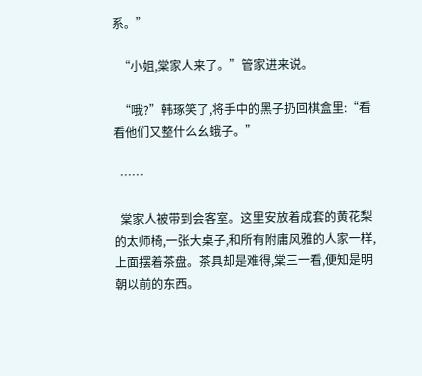系。”

  “小姐,棠家人来了。”管家进来说。

  “哦?”韩琢笑了,将手中的黑子扔回棋盒里:“看看他们又整什么幺蛾子。”

  ……

  棠家人被带到会客室。这里安放着成套的黄花梨的太师椅,一张大桌子,和所有附庸风雅的人家一样,上面摆着茶盘。茶具却是难得,棠三一看,便知是明朝以前的东西。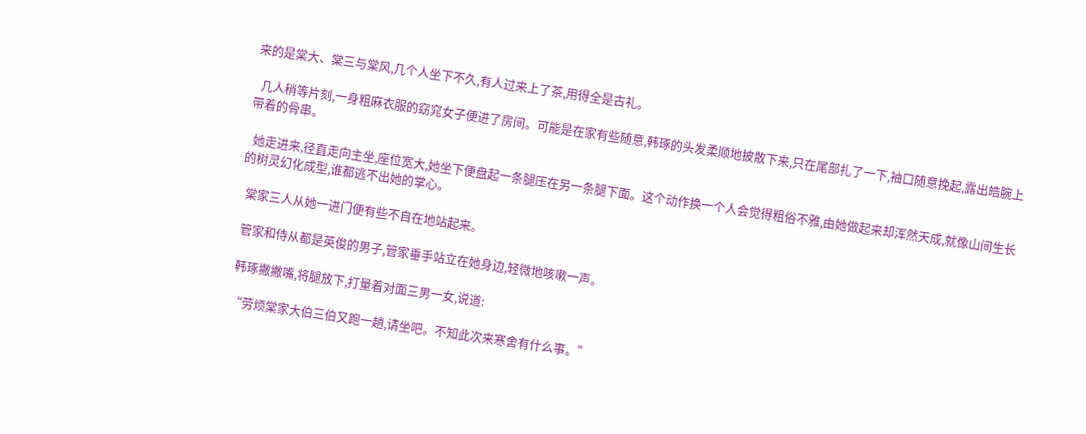来的是棠大、棠三与棠风,几个人坐下不久,有人过来上了茶,用得全是古礼。

  几人稍等片刻,一身粗麻衣服的窈窕女子便进了房间。可能是在家有些随意,韩琢的头发柔顺地披散下来,只在尾部扎了一下,袖口随意挽起,露出皓腕上带着的骨串。

  她走进来,径直走向主坐,座位宽大,她坐下便盘起一条腿压在另一条腿下面。这个动作换一个人会觉得粗俗不雅,由她做起来却浑然天成,就像山间生长的树灵幻化成型,谁都逃不出她的掌心。

  棠家三人从她一进门便有些不自在地站起来。

  管家和侍从都是英俊的男子,管家垂手站立在她身边,轻微地咳嗽一声。

  韩琢撇撇嘴,将腿放下,打量着对面三男一女,说道:

  “劳烦棠家大伯三伯又跑一趟,请坐吧。不知此次来寒舍有什么事。”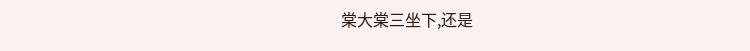棠大棠三坐下,还是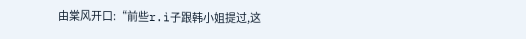由棠风开口:“前些r.ì子跟韩小姐提过,这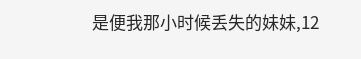是便我那小时候丢失的妹妹,12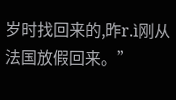岁时找回来的,昨r.ì刚从法国放假回来。”